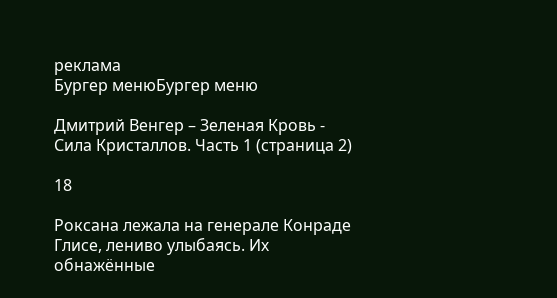реклама
Бургер менюБургер меню

Дмитрий Венгер – Зеленая Кровь - Сила Кристаллов. Часть 1 (страница 2)

18

Роксана лежала на генерале Конраде Глисе, лениво улыбаясь. Их обнажённые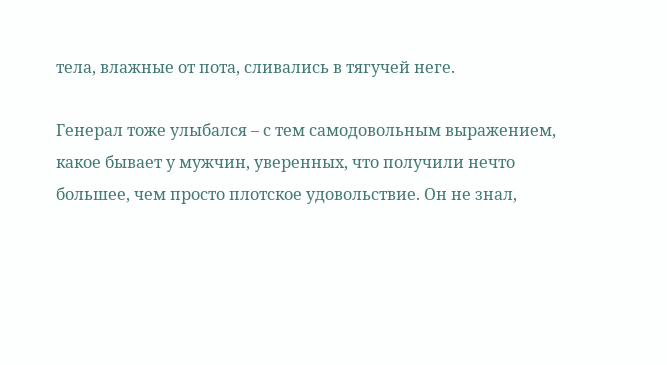тела, влажные от пота, сливались в тягучей неге.

Генерал тоже улыбался – с тем самодовольным выражением, какое бывает у мужчин, уверенных, что получили нечто большее, чем просто плотское удовольствие. Он не знал,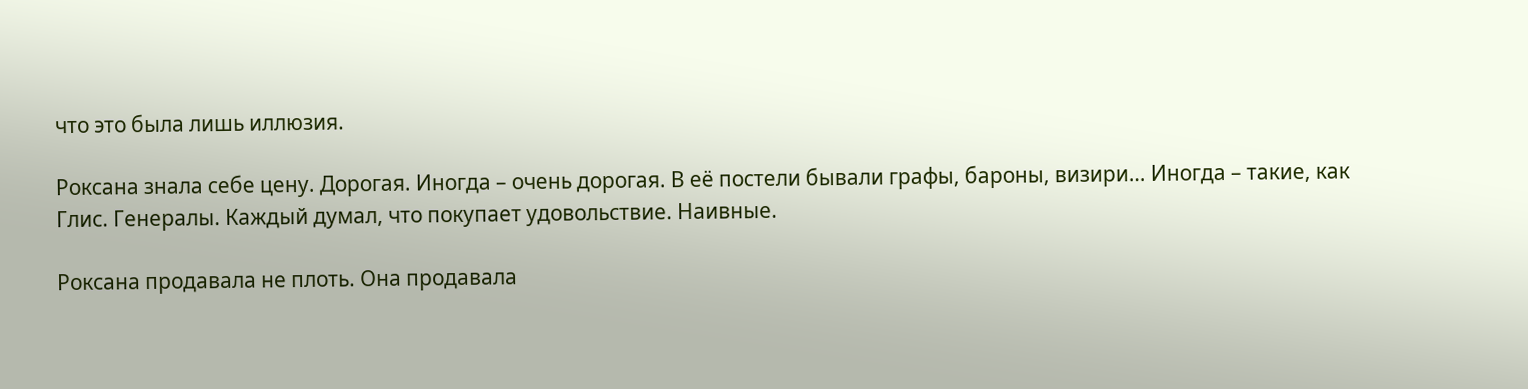что это была лишь иллюзия.

Роксана знала себе цену. Дорогая. Иногда – очень дорогая. В её постели бывали графы, бароны, визири… Иногда – такие, как Глис. Генералы. Каждый думал, что покупает удовольствие. Наивные.

Роксана продавала не плоть. Она продавала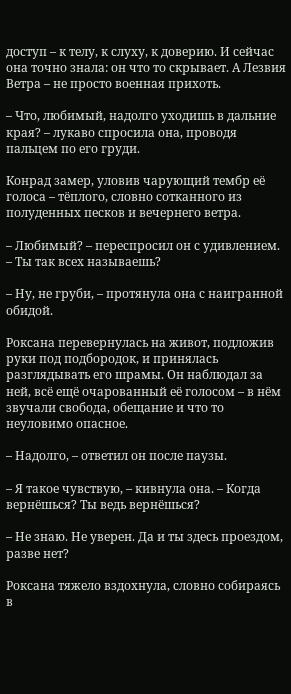доступ – к телу, к слуху, к доверию. И сейчас она точно знала: он что то скрывает. А Лезвия Ветра – не просто военная прихоть.

– Что, любимый, надолго уходишь в дальние края? – лукаво спросила она, проводя пальцем по его груди.

Конрад замер, уловив чарующий тембр её голоса – тёплого, словно сотканного из полуденных песков и вечернего ветра.

– Любимый? – переспросил он с удивлением. – Ты так всех называешь?

– Ну, не груби, – протянула она с наигранной обидой.

Роксана перевернулась на живот, подложив руки под подбородок, и принялась разглядывать его шрамы. Он наблюдал за ней, всё ещё очарованный её голосом – в нём звучали свобода, обещание и что то неуловимо опасное.

– Надолго, – ответил он после паузы.

– Я такое чувствую, – кивнула она. – Когда вернёшься? Ты ведь вернёшься?

– Не знаю. Не уверен. Да и ты здесь проездом, разве нет?

Роксана тяжело вздохнула, словно собираясь в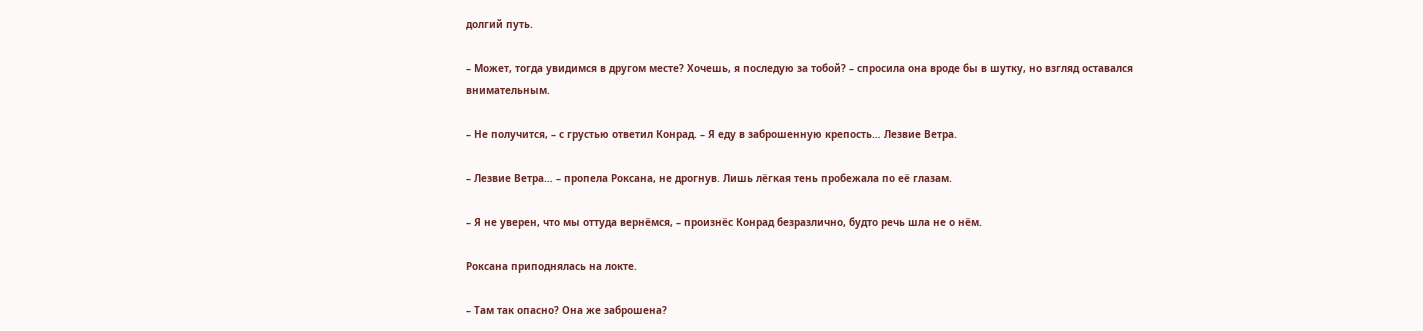долгий путь.

– Может, тогда увидимся в другом месте? Хочешь, я последую за тобой? – спросила она вроде бы в шутку, но взгляд оставался внимательным.

– Не получится, – с грустью ответил Конрад. – Я еду в заброшенную крепость… Лезвие Ветра.

– Лезвие Ветра… – пропела Роксана, не дрогнув. Лишь лёгкая тень пробежала по её глазам.

– Я не уверен, что мы оттуда вернёмся, – произнёс Конрад безразлично, будто речь шла не о нём.

Роксана приподнялась на локте.

– Там так опасно? Она же заброшена?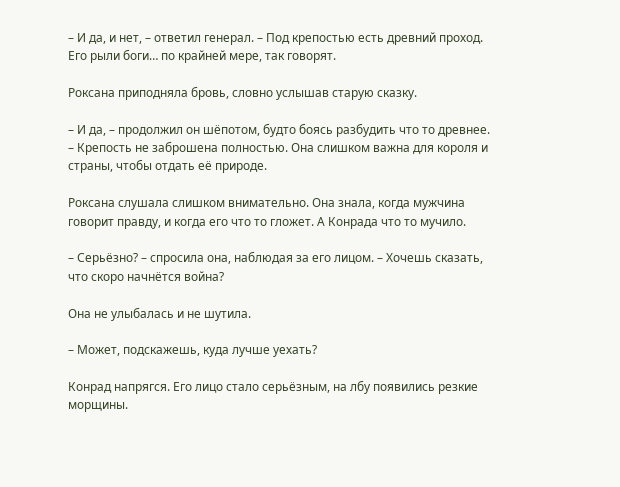– И да, и нет, – ответил генерал. – Под крепостью есть древний проход. Его рыли боги… по крайней мере, так говорят.

Роксана приподняла бровь, словно услышав старую сказку.

– И да, – продолжил он шёпотом, будто боясь разбудить что то древнее. – Крепость не заброшена полностью. Она слишком важна для короля и страны, чтобы отдать её природе.

Роксана слушала слишком внимательно. Она знала, когда мужчина говорит правду, и когда его что то гложет. А Конрада что то мучило.

– Серьёзно? – спросила она, наблюдая за его лицом. – Хочешь сказать, что скоро начнётся война?

Она не улыбалась и не шутила.

– Может, подскажешь, куда лучше уехать?

Конрад напрягся. Его лицо стало серьёзным, на лбу появились резкие морщины.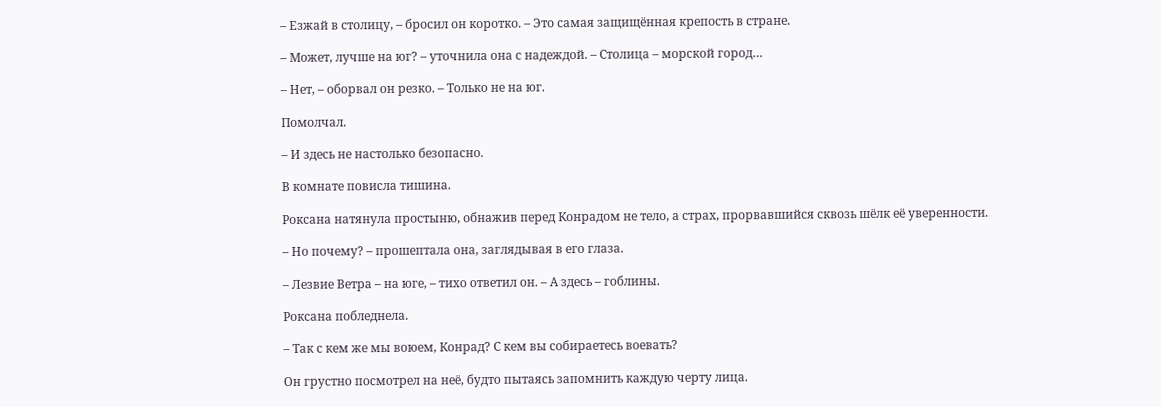– Езжай в столицу, – бросил он коротко. – Это самая защищённая крепость в стране.

– Может, лучше на юг? – уточнила она с надеждой. – Столица – морской город…

– Нет, – оборвал он резко. – Только не на юг.

Помолчал.

– И здесь не настолько безопасно.

В комнате повисла тишина.

Роксана натянула простыню, обнажив перед Конрадом не тело, а страх, прорвавшийся сквозь шёлк её уверенности.

– Но почему? – прошептала она, заглядывая в его глаза.

– Лезвие Ветра – на юге, – тихо ответил он. – А здесь – гоблины.

Роксана побледнела.

– Так с кем же мы воюем, Конрад? С кем вы собираетесь воевать?

Он грустно посмотрел на неё, будто пытаясь запомнить каждую черту лица.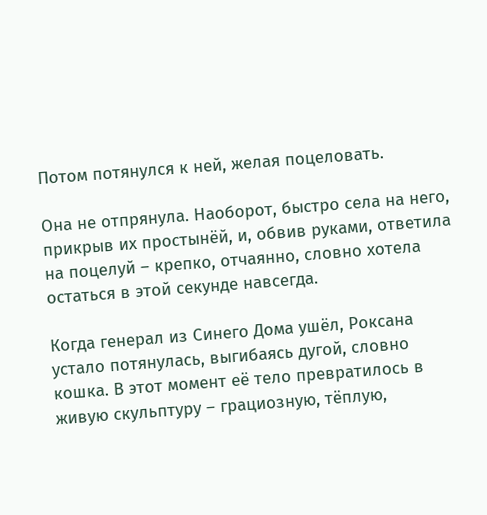Потом потянулся к ней, желая поцеловать.

Она не отпрянула. Наоборот, быстро села на него, прикрыв их простынёй, и, обвив руками, ответила на поцелуй – крепко, отчаянно, словно хотела остаться в этой секунде навсегда.

Когда генерал из Синего Дома ушёл, Роксана устало потянулась, выгибаясь дугой, словно кошка. В этот момент её тело превратилось в живую скульптуру – грациозную, тёплую,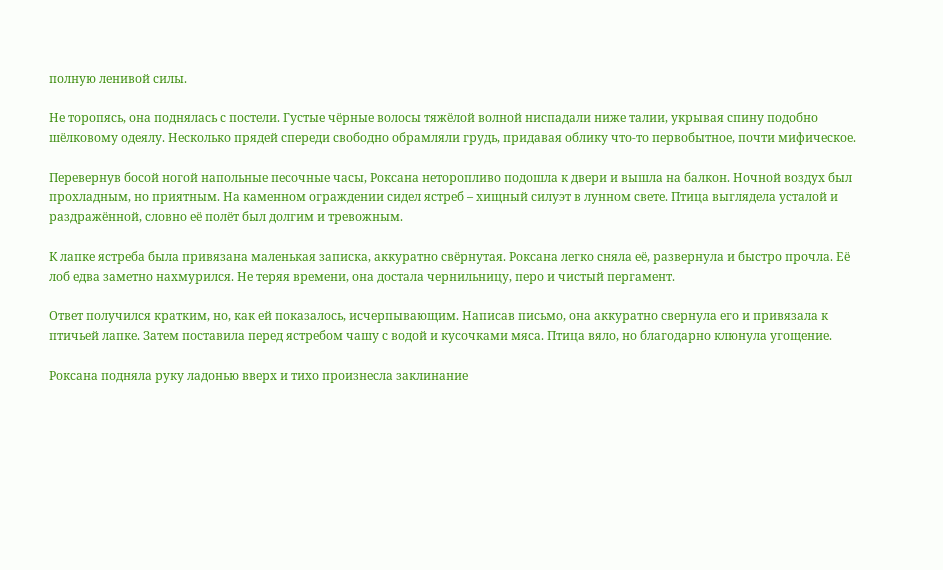полную ленивой силы.

Не торопясь, она поднялась с постели. Густые чёрные волосы тяжёлой волной ниспадали ниже талии, укрывая спину подобно шёлковому одеялу. Несколько прядей спереди свободно обрамляли грудь, придавая облику что-то первобытное, почти мифическое.

Перевернув босой ногой напольные песочные часы, Роксана неторопливо подошла к двери и вышла на балкон. Ночной воздух был прохладным, но приятным. На каменном ограждении сидел ястреб – хищный силуэт в лунном свете. Птица выглядела усталой и раздражённой, словно её полёт был долгим и тревожным.

К лапке ястреба была привязана маленькая записка, аккуратно свёрнутая. Роксана легко сняла её, развернула и быстро прочла. Её лоб едва заметно нахмурился. Не теряя времени, она достала чернильницу, перо и чистый пергамент.

Ответ получился кратким, но, как ей показалось, исчерпывающим. Написав письмо, она аккуратно свернула его и привязала к птичьей лапке. Затем поставила перед ястребом чашу с водой и кусочками мяса. Птица вяло, но благодарно клюнула угощение.

Роксана подняла руку ладонью вверх и тихо произнесла заклинание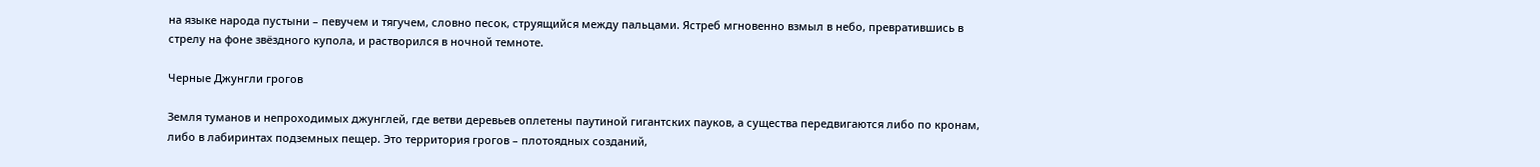на языке народа пустыни – певучем и тягучем, словно песок, струящийся между пальцами. Ястреб мгновенно взмыл в небо, превратившись в стрелу на фоне звёздного купола, и растворился в ночной темноте.

Черные Джунгли грогов

Земля туманов и непроходимых джунглей, где ветви деревьев оплетены паутиной гигантских пауков, а существа передвигаются либо по кронам, либо в лабиринтах подземных пещер. Это территория грогов – плотоядных созданий,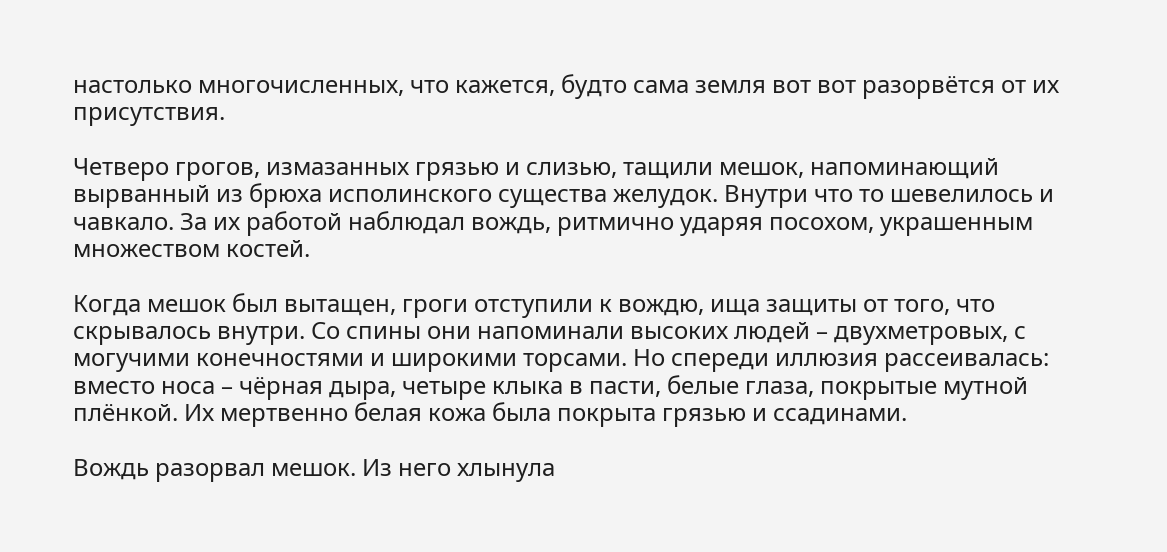настолько многочисленных, что кажется, будто сама земля вот вот разорвётся от их присутствия.

Четверо грогов, измазанных грязью и слизью, тащили мешок, напоминающий вырванный из брюха исполинского существа желудок. Внутри что то шевелилось и чавкало. За их работой наблюдал вождь, ритмично ударяя посохом, украшенным множеством костей.

Когда мешок был вытащен, гроги отступили к вождю, ища защиты от того, что скрывалось внутри. Со спины они напоминали высоких людей – двухметровых, с могучими конечностями и широкими торсами. Но спереди иллюзия рассеивалась: вместо носа – чёрная дыра, четыре клыка в пасти, белые глаза, покрытые мутной плёнкой. Их мертвенно белая кожа была покрыта грязью и ссадинами.

Вождь разорвал мешок. Из него хлынула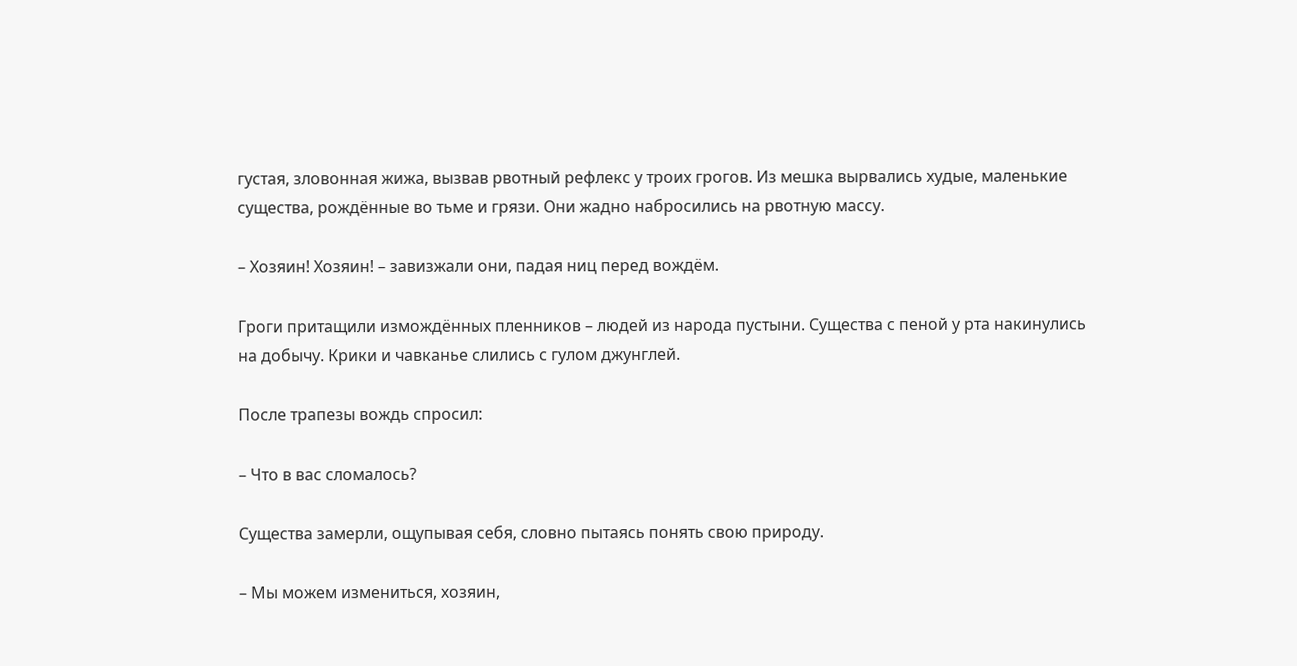густая, зловонная жижа, вызвав рвотный рефлекс у троих грогов. Из мешка вырвались худые, маленькие существа, рождённые во тьме и грязи. Они жадно набросились на рвотную массу.

– Хозяин! Хозяин! – завизжали они, падая ниц перед вождём.

Гроги притащили измождённых пленников – людей из народа пустыни. Существа с пеной у рта накинулись на добычу. Крики и чавканье слились с гулом джунглей.

После трапезы вождь спросил:

– Что в вас сломалось?

Существа замерли, ощупывая себя, словно пытаясь понять свою природу.

– Мы можем измениться, хозяин,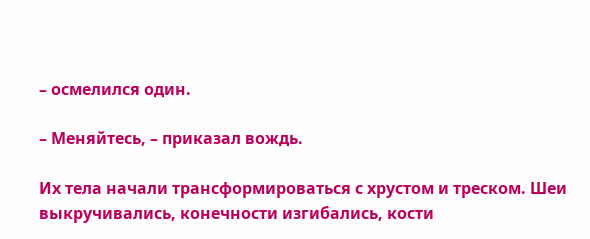– осмелился один.

– Меняйтесь, – приказал вождь.

Их тела начали трансформироваться с хрустом и треском. Шеи выкручивались, конечности изгибались, кости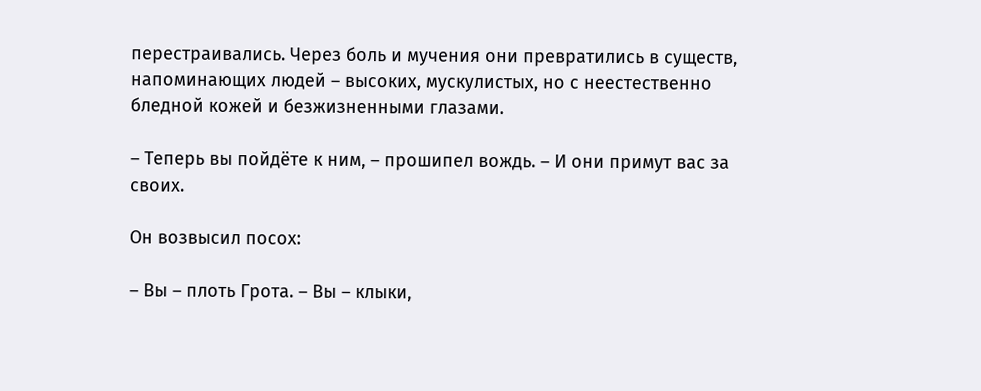перестраивались. Через боль и мучения они превратились в существ, напоминающих людей – высоких, мускулистых, но с неестественно бледной кожей и безжизненными глазами.

– Теперь вы пойдёте к ним, – прошипел вождь. – И они примут вас за своих.

Он возвысил посох:

– Вы – плоть Грота. – Вы – клыки,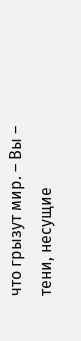что грызут мир. – Вы – тени, несущие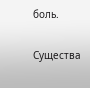боль.

Существа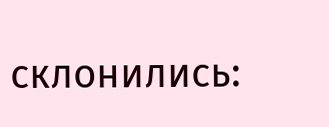склонились: